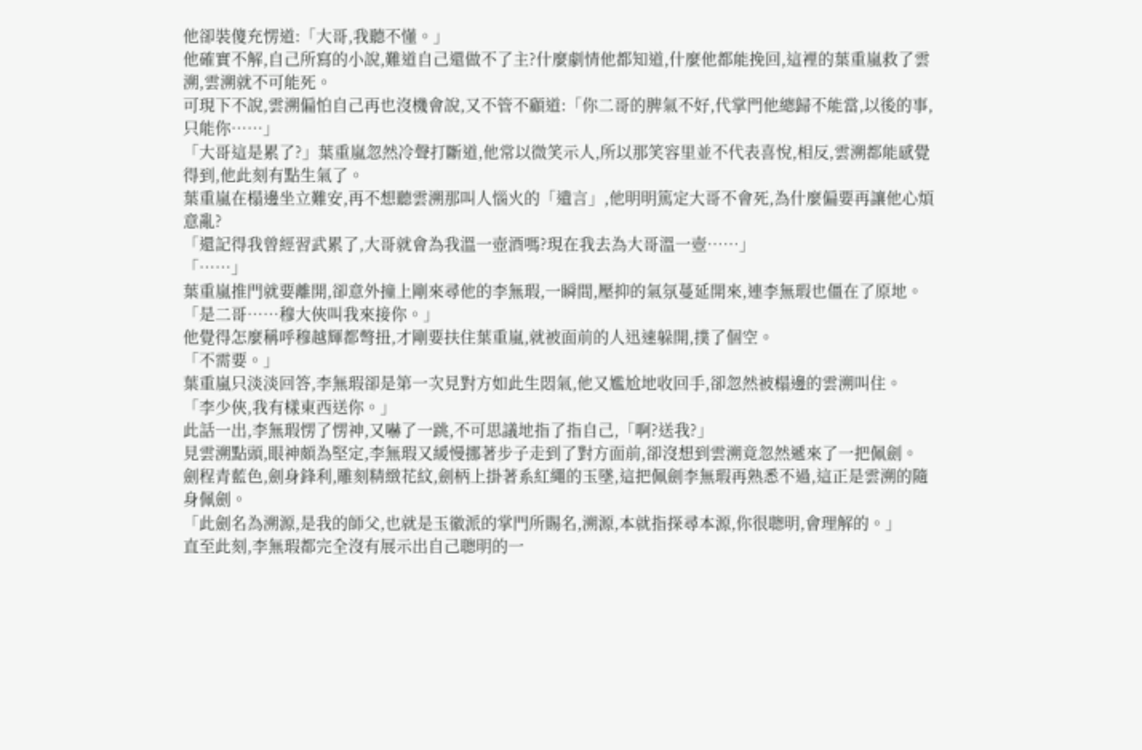他卻裝傻充愣道:「大哥,我聽不懂。」
他確實不解,自己所寫的小說,難道自己還做不了主?什麼劇情他都知道,什麼他都能挽回,這裡的葉重嵐救了雲溯,雲溯就不可能死。
可現下不說,雲溯偏怕自己再也沒機會說,又不管不顧道:「你二哥的脾氣不好,代掌門他總歸不能當,以後的事,只能你……」
「大哥這是累了?」葉重嵐忽然冷聲打斷道,他常以微笑示人,所以那笑容里並不代表喜悅,相反,雲溯都能感覺得到,他此刻有點生氣了。
葉重嵐在榻邊坐立難安,再不想聽雲溯那叫人惱火的「遺言」,他明明篤定大哥不會死,為什麼偏要再讓他心煩意亂?
「還記得我曾經習武累了,大哥就會為我溫一壺酒嗎?現在我去為大哥溫一壺……」
「……」
葉重嵐推門就要離開,卻意外撞上剛來尋他的李無瑕,一瞬間,壓抑的氣氛蔓延開來,連李無瑕也僵在了原地。
「是二哥……穆大俠叫我來接你。」
他覺得怎麼稱呼穆越輝都彆扭,才剛要扶住葉重嵐,就被面前的人迅速躲開,撲了個空。
「不需要。」
葉重嵐只淡淡回答,李無瑕卻是第一次見對方如此生悶氣,他又尷尬地收回手,卻忽然被榻邊的雲溯叫住。
「李少俠,我有樣東西送你。」
此話一出,李無瑕愣了愣神,又嚇了一跳,不可思議地指了指自己,「啊?送我?」
見雲溯點頭,眼神頗為堅定,李無瑕又緩慢挪著步子走到了對方面前,卻沒想到雲溯竟忽然遞來了一把佩劍。
劍程青藍色,劍身鋒利,雕刻精緻花紋,劍柄上掛著系紅繩的玉墜,這把佩劍李無瑕再熟悉不過,這正是雲溯的隨身佩劍。
「此劍名為溯源,是我的師父,也就是玉徽派的掌門所賜名,溯源,本就指探尋本源,你很聰明,會理解的。」
直至此刻,李無瑕都完全沒有展示出自己聰明的一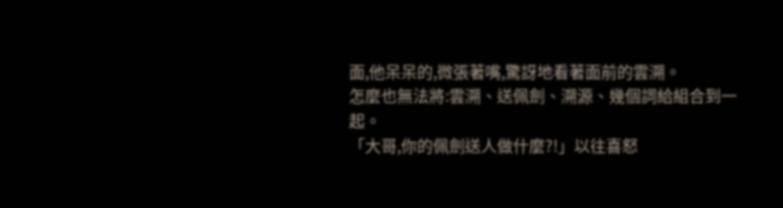面,他呆呆的,微張著嘴,驚訝地看著面前的雲溯。
怎麼也無法將:雲溯、送佩劍、溯源、幾個詞給組合到一起。
「大哥,你的佩劍送人做什麼?!」以往喜怒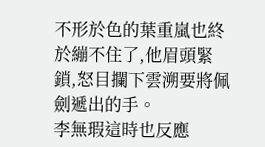不形於色的葉重嵐也終於繃不住了,他眉頭緊鎖,怒目攔下雲溯要將佩劍遞出的手。
李無瑕這時也反應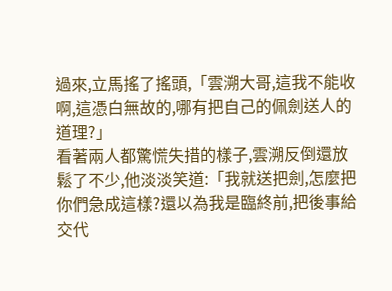過來,立馬搖了搖頭,「雲溯大哥,這我不能收啊,這憑白無故的,哪有把自己的佩劍送人的道理?」
看著兩人都驚慌失措的樣子,雲溯反倒還放鬆了不少,他淡淡笑道:「我就送把劍,怎麼把你們急成這樣?還以為我是臨終前,把後事給交代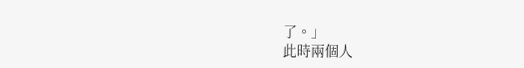了。」
此時兩個人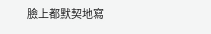臉上都默契地寫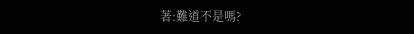著:難道不是嗎?